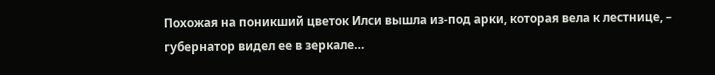Похожая на поникший цветок Илси вышла из-под арки, которая вела к лестнице, – губернатор видел ее в зеркале…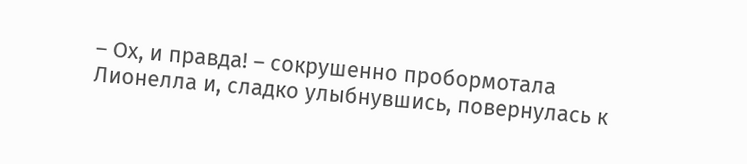– Ох, и правда! – сокрушенно пробормотала Лионелла и, сладко улыбнувшись, повернулась к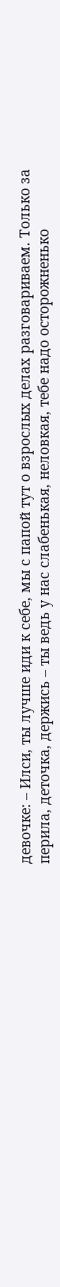девочке: – Илси, ты лучше иди к себе, мы с папой тут о взрослых делах разговариваем. Только за перила, деточка, держись – ты ведь у нас слабенькая, неловкая, тебе надо осторожненько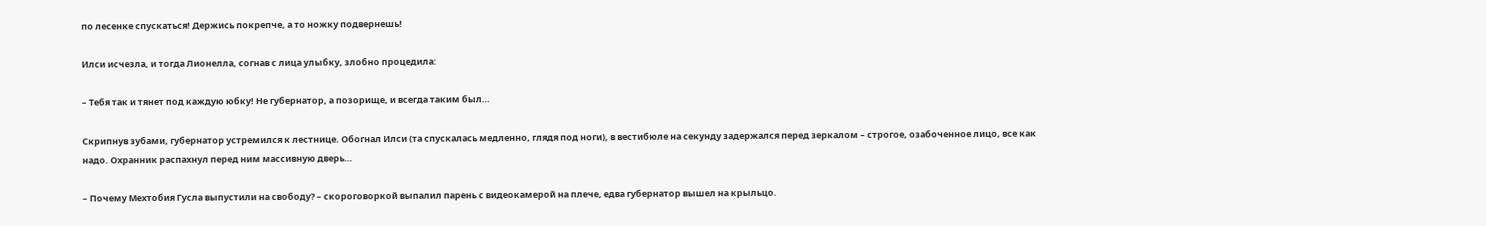по лесенке спускаться! Держись покрепче, а то ножку подвернешь!

Илси исчезла, и тогда Лионелла, согнав с лица улыбку, злобно процедила:

– Тебя так и тянет под каждую юбку! Не губернатор, а позорище, и всегда таким был…

Скрипнув зубами, губернатор устремился к лестнице. Обогнал Илси (та спускалась медленно, глядя под ноги), в вестибюле на секунду задержался перед зеркалом – строгое, озабоченное лицо, все как надо. Охранник распахнул перед ним массивную дверь…

– Почему Мехтобия Гусла выпустили на свободу? – скороговоркой выпалил парень с видеокамерой на плече, едва губернатор вышел на крыльцо.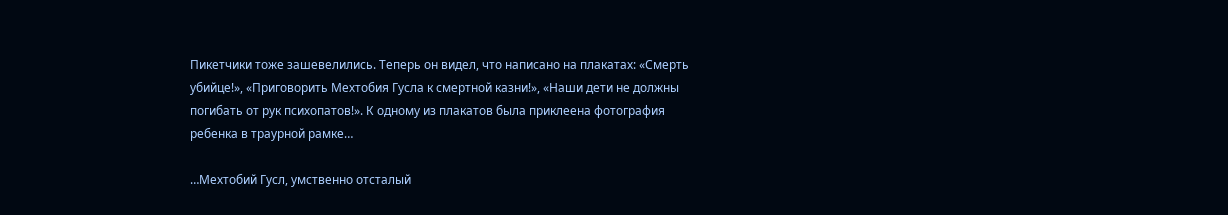Пикетчики тоже зашевелились. Теперь он видел, что написано на плакатах: «Смерть убийце!», «Приговорить Мехтобия Гусла к смертной казни!», «Наши дети не должны погибать от рук психопатов!». К одному из плакатов была приклеена фотография ребенка в траурной рамке…

…Мехтобий Гусл, умственно отсталый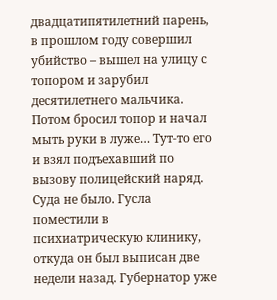двадцатипятилетний парень, в прошлом году совершил убийство – вышел на улицу с топором и зарубил десятилетнего мальчика. Потом бросил топор и начал мыть руки в луже… Тут-то его и взял подъехавший по вызову полицейский наряд. Суда не было. Гусла поместили в психиатрическую клинику, откуда он был выписан две недели назад. Губернатор уже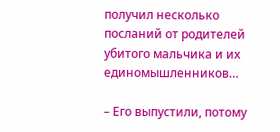получил несколько посланий от родителей убитого мальчика и их единомышленников…

– Его выпустили, потому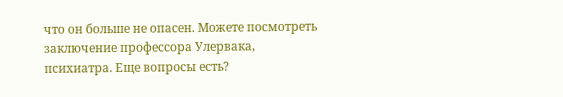что он больше не опасен. Можете посмотреть заключение профессора Улервака, психиатра. Еще вопросы есть?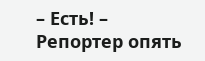– Есть! – Репортер опять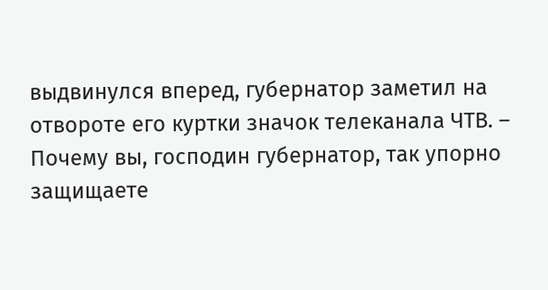выдвинулся вперед, губернатор заметил на отвороте его куртки значок телеканала ЧТВ. – Почему вы, господин губернатор, так упорно защищаете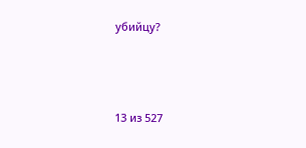убийцу?



13 из 527